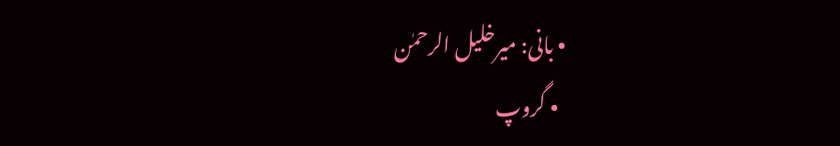• بانی: میرخلیل الرحمٰن
  • گروپ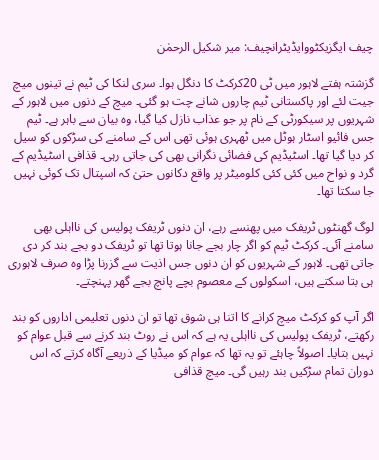چیف ایگزیکٹووایڈیٹرانچیف: میر شکیل الرحمٰن

گزشتہ ہفتے لاہور میں ٹی 20کرکٹ کا دنگل ہوا۔ سری لنکا کی ٹیم نے تینوں میچ جیت لئے اور پاکستانی ٹیم چاروں شانے چت ہو گئی۔ میچ کے دنوں میں لاہور کے شہریوں پر سیکورٹی کے نام پر جو عذاب نازل کیا گیا، وہ بیان سے باہر ہے۔ ٹیم جس فائیو اسٹار ہوٹل میں ٹھہری ہوئی تھی اس کے سامنے کی سڑکوں کو سیل کر دیا گیا تھا۔ اسٹیڈیم کی فضائی نگرانی بھی کی جاتی رہی۔ قذافی اسٹیڈیم کے گرد و نواح میں کئی کئی کلومیٹر پر واقع دکانوں حتیٰ کہ اسپتال تک کوئی نہیں جا سکتا تھا۔

لوگ گھنٹوں ٹریفک میں پھنسے رہے، ان دنوں ٹریفک پولیس کی نااہلی بھی سامنے آئی۔ کرکٹ ٹیم کو اگر چار بجے جانا ہوتا تھا تو ٹریفک دو بجے بند کر دی جاتی تھی۔ لاہور کے شہریوں کو ان دنوں جس اذیت سے گزرنا پڑا وہ صرف لاہوری ہی بتا سکتے ہیں، اسکولوں کے معصوم بچے پانچ بجے گھر پہنچتے۔

اگر آپ کو کرکٹ میچ کرانے کا اتنا ہی شوق تھا تو ان دنوں تعلیمی اداروں کو بند رکھتے، ٹریفک پولیس کی نااہلی یہ ہے کہ اس نے روٹ بند کرنے سے قبل عوام کو نہیں بتایا۔ اصولاً چاہئے تو یہ تھا کہ عوام کو میڈیا کے ذریعے آگاہ کرتے کہ اس دوران تمام سڑکیں بند رہیں گی۔ میچ قذافی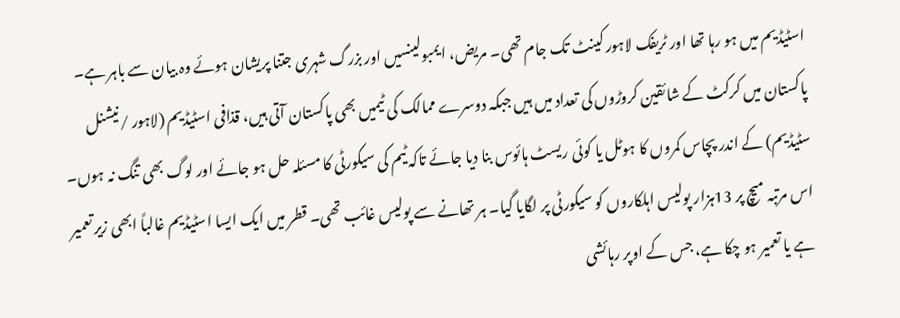اسٹیڈیم میں ہو رہا تھا اور ٹریفک لاہور کینٹ تک جام تھی۔ مریض، ایمبولینسیں اور بزرگ شہری جتنا پریشان ہوئے وہ بیان سے باہر ہے۔ پاکستان میں کرکٹ کے شائقین کروڑوں کی تعداد میں ہیں جبکہ دوسرے ممالک کی ٹیمیں بھی پاکستان آتی ہیں، قذافی اسٹیڈیم (لاہور /نیشنل سٹیڈیم) کے اندر پچاس کمروں کا ہوٹل یا کوئی ریسٹ ہائوس بنا دیا جائے تاکہ ٹیم کی سیکورٹی کا مسئلہ حل ہو جائے اور لوگ بھی تنگ نہ ہوں۔ اس مرتبہ میچ پر 13ہزار پولیس اہلکاروں کو سیکورٹی پر لگایا گیا۔ ہر تھانے سے پولیس غائب تھی۔ قطر میں ایک ایسا اسٹیڈیم غالباً ابھی زیر تعمیر ہے یا تعمیر ہو چکا ہے، جس کے اوپر رہائشی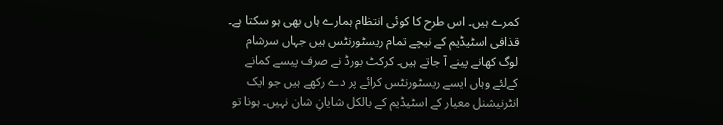کمرے ہیں۔ اس طرح کا کوئی انتظام ہمارے ہاں بھی ہو سکتا ہے۔ قذافی اسٹیڈیم کے نیچے تمام ریسٹورنٹس ہیں جہاں سرشام لوگ کھانے پینے آ جاتے ہیں۔ کرکٹ بورڈ نے صرف پیسے کمانے کےلئے وہاں ایسے ریسٹورنٹس کرائے پر دے رکھے ہیں جو ایک انٹرنیشنل معیار کے اسٹیڈیم کے بالکل شایانِ شان نہیں۔ ہونا تو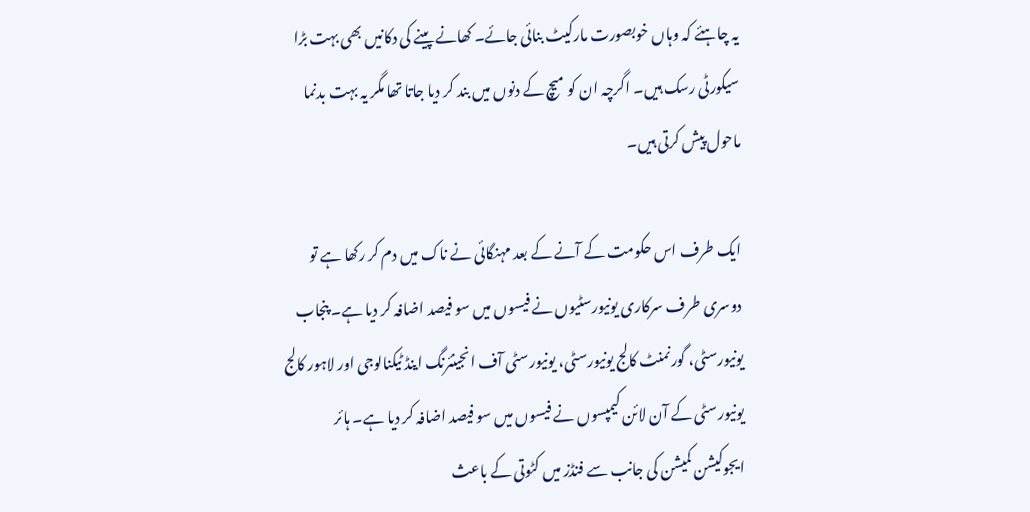یہ چاہئے کہ وہاں خوبصورت مارکیٹ بنائی جائے۔ کھانے پینے کی دکانیں بھی بہت بڑا سیکورٹی رسک ہیں۔ اگرچہ ان کو میچ کے دنوں میں بند کر دیا جاتا تھا مگر یہ بہت بدنما ماحول پیش کرتی ہیں۔

ایک طرف اس حکومت کے آنے کے بعد مہنگائی نے ناک میں دم کر رکھا ہے تو دوسری طرف سرکاری یونیورسٹیوں نے فیسوں میں سو فیصد اضافہ کر دیا ہے۔ پنجاب یونیورسٹی، گورنمنٹ کالج یونیورسٹی، یونیورسٹی آف انجینئرنگ اینڈ ٹیکنالوجی اور لاہور کالج یونیورسٹی کے آن لائن کیمپسوں نے فیسوں میں سو فیصد اضافہ کر دیا ہے۔ ہائر ایجوکیشن کمیشن کی جانب سے فنڈز میں کٹوتی کے باعث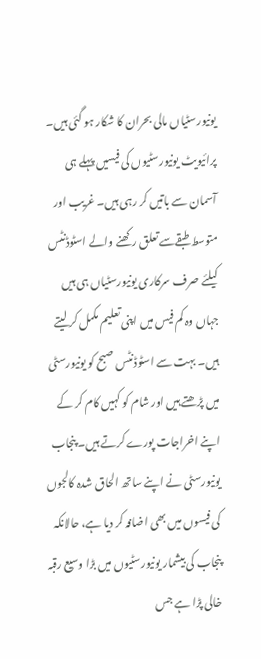یونیورسٹیاں مالی بحران کا شکار ہو گئی ہیں۔ پرائیویٹ یونیورسٹیوں کی فیسیں پہلے ہی آسمان سے باتیں کر رہی ہیں۔ غریب اور متوسط طبقےسے تعلق رکھنے والے اسٹوڈنٹس کیلئے صرف سرکاری یونیورسٹیاں ہی ہیں جہاں وہ کم فیس میں اپنی تعلیم مکمل کر لیتے ہیں۔ بہت سے اسٹوڈنٹس صبح کو یونیورسٹی میں پڑھتے ہیں اور شام کو کہیں کام کر کے اپنے اخراجات پورے کرتے ہیں۔ پنجاب یونیورسٹی نے اپنے ساتھ الحاق شدہ کالجوں کی فیسوں میں بھی اضافہ کر دیا ہے، حالانکہ پنجاب کی بیشمار یونیورسٹیوں میں بڑا وسیع رقبہ خالی پڑا ہے جس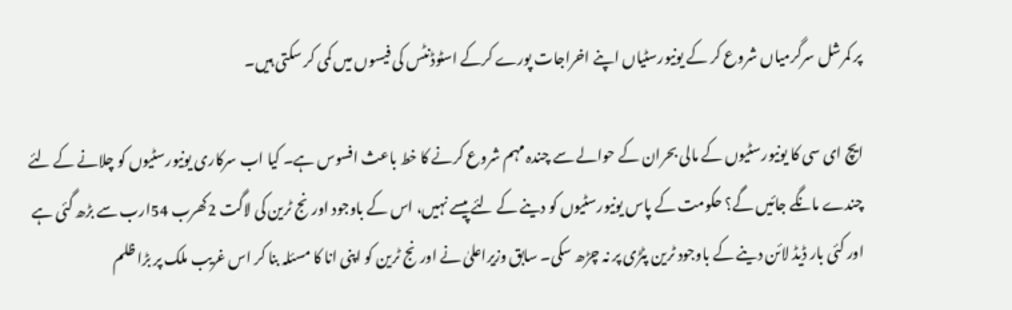پر کمرشل سرگرمیاں شروع کر کے یونیورسٹیاں اپنے اخراجات پورے کرکے اسٹوڈنٹس کی فیسوں میں کمی کر سکتی ہیں۔

ایچ ای سی کا یونیورسٹیوں کے مالی بحران کے حوالے سے چندہ مہم شروع کرنے کا خط باعث افسوس ہے۔ کیا اب سرکاری یونیورسٹیوں کو چلانے کے لئے چندے مانگے جائیں گے؟ حکومت کے پاس یونیورسٹیوں کو دینے کے لئے پیسے نہیں، اس کے باوجود اورنج ٹرین کی لاگت 2کھرب 54ارب سے بڑھ گئی ہے اور کئی بار ڈیڈ لائن دینے کے باوجود ٹرین پٹڑی پر نہ چڑھ سکی۔ سابق وزیراعلیٰ نے اورنج ٹرین کو اپنی انا کا مسئلہ بنا کر اس غریب ملک پر بڑا ظلم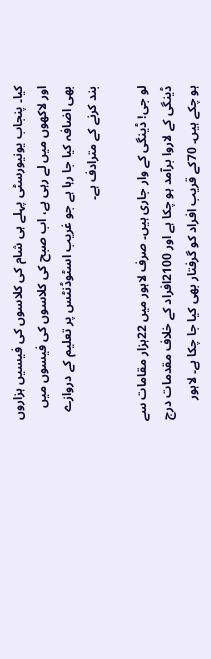کیا۔ پنجاب یونیورسٹی پہلے ہی شام کی کلاسوں کی فیسیں ہزاروں اور لاکھوں میں لے رہی ہے، اب صبح کی کلاسوں کی فیسوں میں بھی اضافہ کیا جا رہا ہے جو غریب اسٹوڈنٹس پر تعلیم کے دروازے بند کرنے کے مترادف ہے۔

لو جی! ڈینگی کے وار جاری ہیں۔ صرف لاہور میں 22ہزار مقامات سے ڈینگی کے لاروا برآمد ہو چکا ہے اور 2100افراد کے خلاف مقدمات درج ہو چکے ہیں۔ 70کے قریب افراد کو گرفتار بھی کیا جا چکا ہے۔ لاہور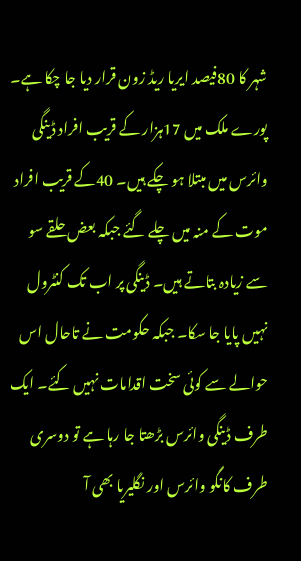شہر کا 80فیصد ایریا ریڈ زون قرار دیا جا چکا ہے۔ پورے ملک میں 17ہزار کے قریب افراد ڈینگی وائرس میں مبتلا ہو چکے ہیں۔ 40کے قریب افراد موت کے منہ میں چلے گئے جبکہ بعض حلقے سو سے زیادہ بتاتے ہیں۔ ڈینگی پر اب تک کنٹرول نہیں پایا جا سکا۔ جبکہ حکومت نے تاحال اس حوالے سے کوئی سخت اقدامات نہیں کئے۔ ایک طرف ڈینگی وائرس بڑھتا جا رہا ہے تو دوسری طرف کانگو وائرس اور نگلیریا بھی آ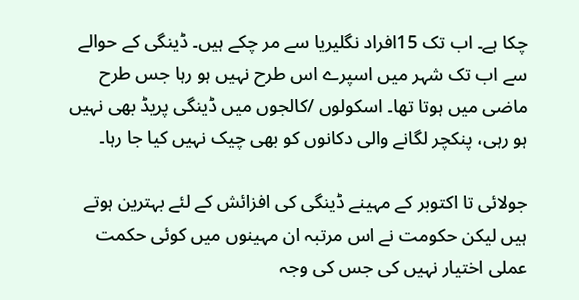چکا ہے۔ اب تک 15افراد نگلیریا سے مر چکے ہیں۔ ڈینگی کے حوالے سے اب تک شہر میں اسپرے اس طرح نہیں ہو رہا جس طرح ماضی میں ہوتا تھا۔ اسکولوں /کالجوں میں ڈینگی پریڈ بھی نہیں ہو رہی، پنکچر لگانے والی دکانوں کو بھی چیک نہیں کیا جا رہا۔

جولائی تا اکتوبر کے مہینے ڈینگی کی افزائش کے لئے بہترین ہوتے ہیں لیکن حکومت نے اس مرتبہ ان مہینوں میں کوئی حکمت عملی اختیار نہیں کی جس کی وجہ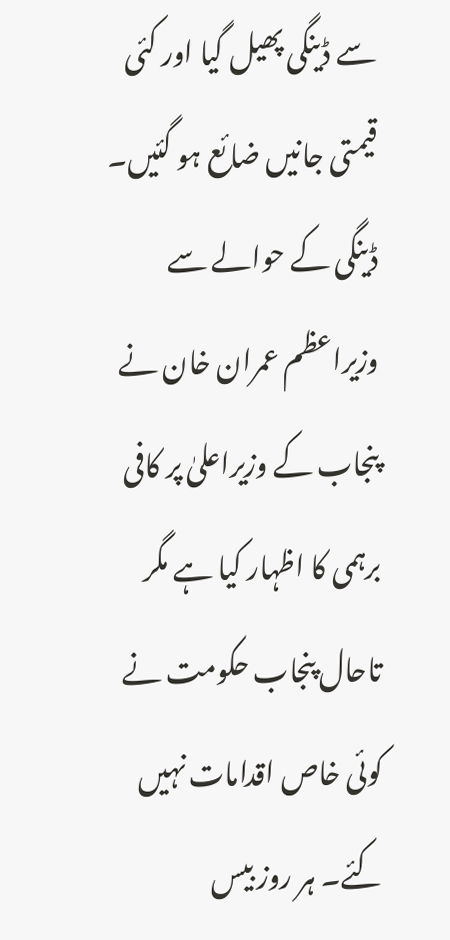سے ڈینگی پھیل گیا اور کئی قیمتی جانیں ضائع ہو گئیں۔ ڈینگی کے حوالے سے وزیراعظم عمران خان نے پنجاب کے وزیراعلیٰ پر کافی برہمی کا اظہار کیا ہے مگر تاحال پنجاب حکومت نے کوئی خاص اقدامات نہیں کئے۔ ہر روز بیس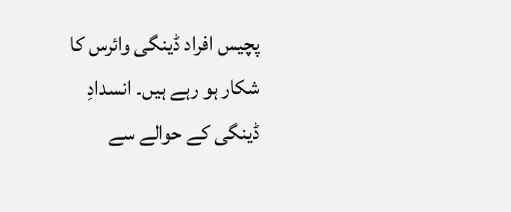پچیس افراد ڈینگی وائرس کا شکار ہو رہے ہیں۔ انسدادِ ڈینگی کے حوالے سے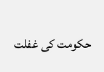حکومت کی غفلت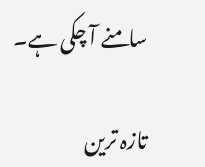سامنے آ چکی ہے۔

تازہ ترین